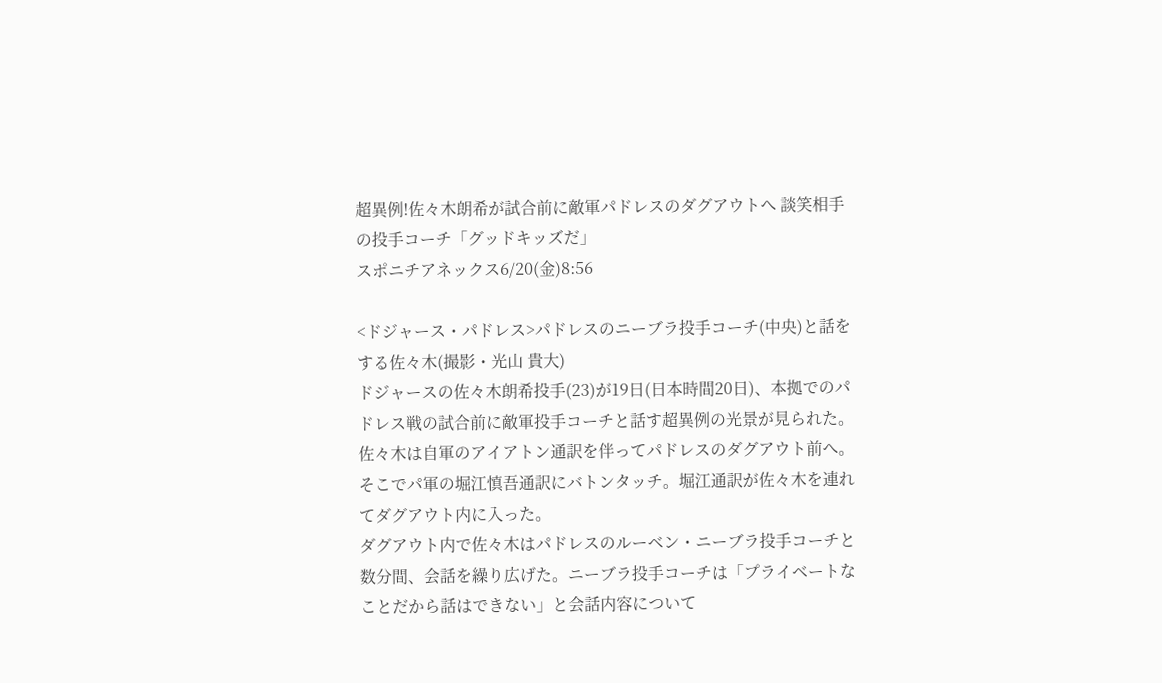超異例!佐々木朗希が試合前に敵軍パドレスのダグアウトへ 談笑相手の投手コーチ「グッドキッズだ」
スポニチアネックス6/20(金)8:56

<ドジャース・パドレス>パドレスのニーブラ投手コーチ(中央)と話をする佐々木(撮影・光山 貴大)
ドジャースの佐々木朗希投手(23)が19日(日本時間20日)、本拠でのパドレス戦の試合前に敵軍投手コーチと話す超異例の光景が見られた。
佐々木は自軍のアイアトン通訳を伴ってパドレスのダグアウト前へ。そこでパ軍の堀江慎吾通訳にバトンタッチ。堀江通訳が佐々木を連れてダグアウト内に入った。
ダグアウト内で佐々木はパドレスのルーベン・ニーブラ投手コーチと数分間、会話を繰り広げた。ニーブラ投手コーチは「プライベートなことだから話はできない」と会話内容について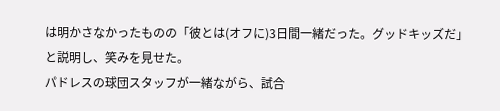は明かさなかったものの「彼とは(オフに)3日間一緒だった。グッドキッズだ」と説明し、笑みを見せた。
パドレスの球団スタッフが一緒ながら、試合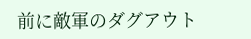前に敵軍のダグアウト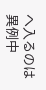へ入るのは異例中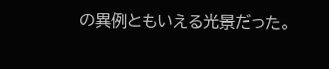の異例ともいえる光景だった。